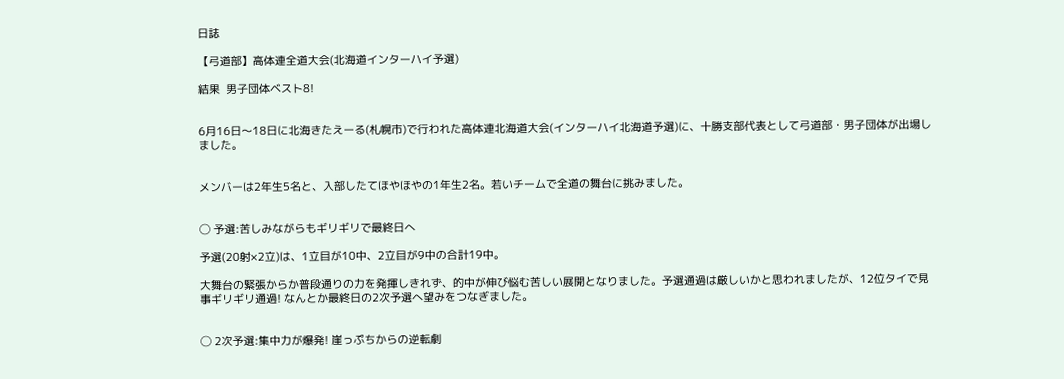日誌

【弓道部】高体連全道大会(北海道インターハイ予選)

結果  男子団体ベスト8!


6月16日〜18日に北海きたえーる(札幌市)で行われた高体連北海道大会(インターハイ北海道予選)に、十勝支部代表として弓道部・男子団体が出場しました。


メンバーは2年生5名と、入部したてほやほやの1年生2名。若いチームで全道の舞台に挑みました。


◯ 予選:苦しみながらもギリギリで最終日へ

予選(20射×2立)は、1立目が10中、2立目が9中の合計19中。

大舞台の緊張からか普段通りの力を発揮しきれず、的中が伸び悩む苦しい展開となりました。予選通過は厳しいかと思われましたが、12位タイで見事ギリギリ通過! なんとか最終日の2次予選へ望みをつなぎました。


◯ 2次予選:集中力が爆発! 崖っぷちからの逆転劇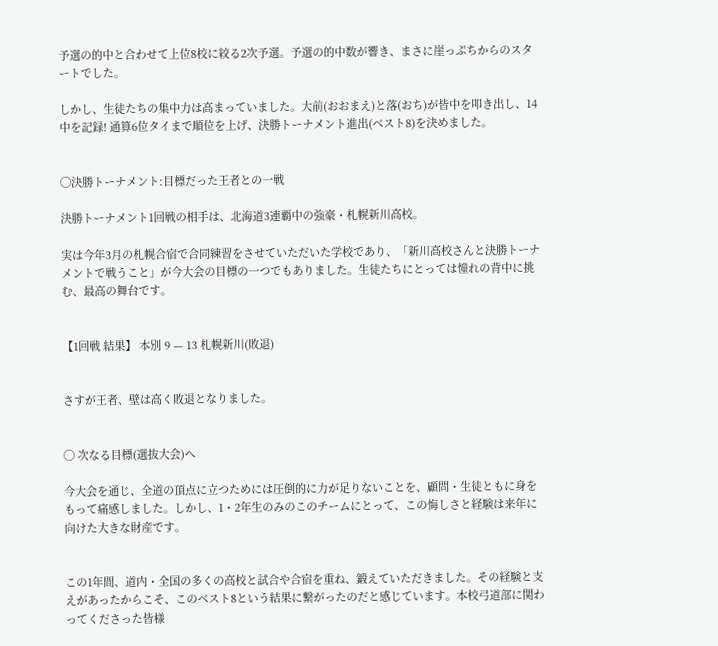予選の的中と合わせて上位8校に絞る2次予選。予選の的中数が響き、まさに崖っぷちからのスタートでした。

しかし、生徒たちの集中力は高まっていました。大前(おおまえ)と落(おち)が皆中を叩き出し、14中を記録! 通算6位タイまで順位を上げ、決勝トーナメント進出(ベスト8)を決めました。


◯決勝トーナメント:目標だった王者との一戦

決勝トーナメント1回戦の相手は、北海道3連覇中の強豪・札幌新川高校。

実は今年3月の札幌合宿で合同練習をさせていただいた学校であり、「新川高校さんと決勝トーナメントで戦うこと」が今大会の目標の一つでもありました。生徒たちにとっては憧れの背中に挑む、最高の舞台です。


【1回戦 結果】 本別 9 — 13 札幌新川(敗退)


さすが王者、壁は高く敗退となりました。


◯ 次なる目標(選抜大会)へ

今大会を通じ、全道の頂点に立つためには圧倒的に力が足りないことを、顧問・生徒ともに身をもって痛感しました。しかし、1・2年生のみのこのチームにとって、この悔しさと経験は来年に向けた大きな財産です。


この1年間、道内・全国の多くの高校と試合や合宿を重ね、鍛えていただきました。その経験と支えがあったからこそ、このベスト8という結果に繋がったのだと感じています。本校弓道部に関わってくださった皆様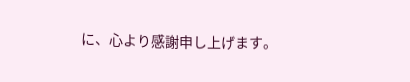に、心より感謝申し上げます。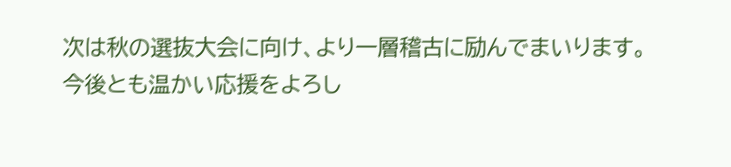次は秋の選抜大会に向け、より一層稽古に励んでまいります。今後とも温かい応援をよろし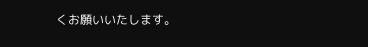くお願いいたします。